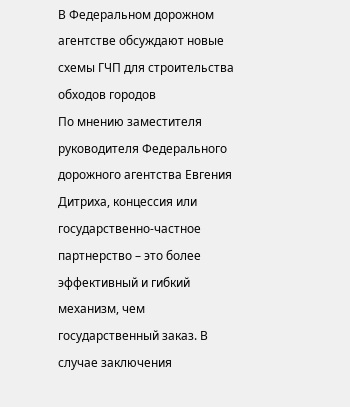В Федеральном дорожном агентстве обсуждают новые схемы ГЧП для строительства обходов городов
По мнению заместителя руководителя Федерального дорожного агентства Евгения Дитриха, концессия или государственно-частное партнерство – это более эффективный и гибкий механизм, чем государственный заказ. В случае заключения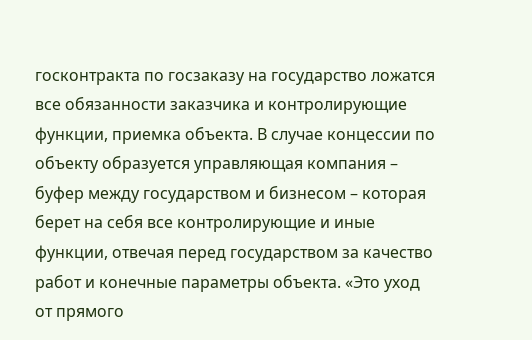госконтракта по госзаказу на государство ложатся все обязанности заказчика и контролирующие функции, приемка объекта. В случае концессии по объекту образуется управляющая компания – буфер между государством и бизнесом – которая берет на себя все контролирующие и иные функции, отвечая перед государством за качество работ и конечные параметры объекта. «Это уход от прямого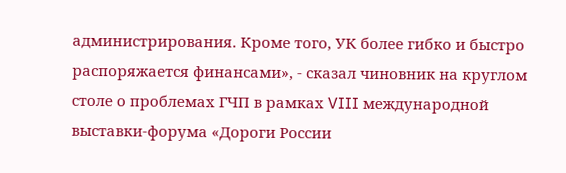администрирования. Кроме того, УК более гибко и быстро распоряжается финансами», - сказал чиновник на круглом столе о проблемах ГЧП в рамках VIII международной выставки-форума «Дороги России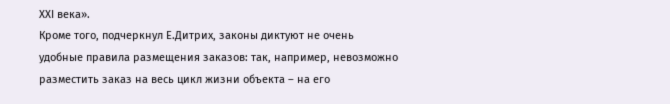ХХI века».
Кроме того, подчеркнул Е.Дитрих, законы диктуют не очень удобные правила размещения заказов: так, например, невозможно разместить заказ на весь цикл жизни объекта – на его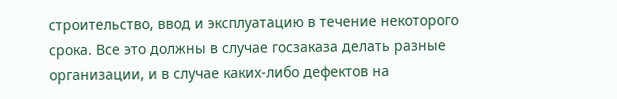строительство, ввод и эксплуатацию в течение некоторого срока. Все это должны в случае госзаказа делать разные организации, и в случае каких-либо дефектов на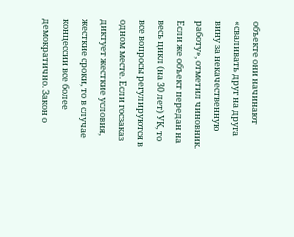объекте они начинают «сваливать друг на друга вину за некачественную работу», отметил чиновник. Если же объект передан на весь цикл (на 30 лет) УК, то все вопросы регулируются в одном месте. Если госзаказ диктует жесткие условия, жесткие сроки, то в случае концессии все более демократично. Закон о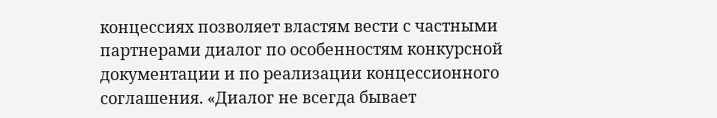концессиях позволяет властям вести с частными партнерами диалог по особенностям конкурсной документации и по реализации концессионного соглашения. «Диалог не всегда бывает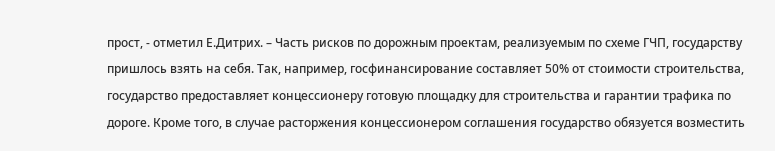прост, - отметил Е.Дитрих. – Часть рисков по дорожным проектам, реализуемым по схеме ГЧП, государству пришлось взять на себя. Так, например, госфинансирование составляет 50% от стоимости строительства, государство предоставляет концессионеру готовую площадку для строительства и гарантии трафика по дороге. Кроме того, в случае расторжения концессионером соглашения государство обязуется возместить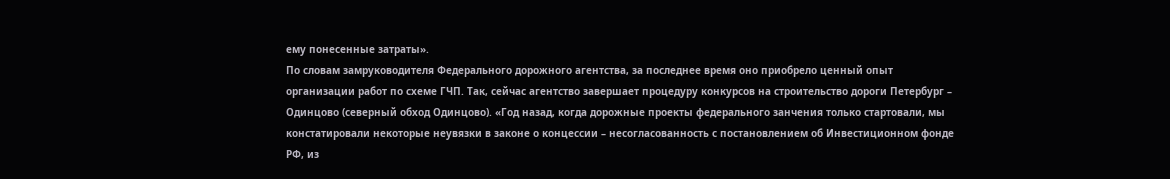ему понесенные затраты».
По словам замруководителя Федерального дорожного агентства, за последнее время оно приобрело ценный опыт организации работ по схеме ГЧП. Так, сейчас агентство завершает процедуру конкурсов на строительство дороги Петербург – Одинцово (северный обход Одинцово). «Год назад, когда дорожные проекты федерального занчения только стартовали, мы констатировали некоторые неувязки в законе о концессии – несогласованность с постановлением об Инвестиционном фонде РФ, из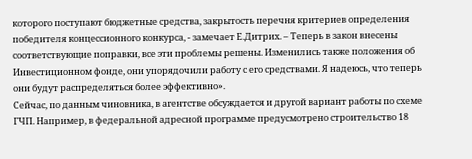которого поступают бюджетные средства, закрытость перечня критериев определения победителя концессионного конкурса, - замечает Е.Дитрих. – Теперь в закон внесены соответствующие поправки, все эти проблемы решены. Изменились также положения об Инвестиционном фонде, они упорядочили работу с его средствами. Я надеюсь, что теперь они будут распределяться более эффективно».
Сейчас, по данным чиновника, в агентстве обсуждается и другой вариант работы по схеме ГЧП. Например, в федеральной адресной программе предусмотрено строительство 18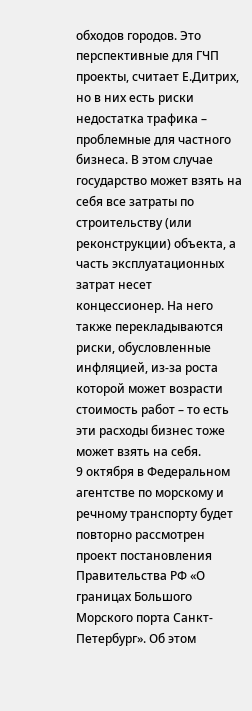обходов городов. Это перспективные для ГЧП проекты, считает Е.Дитрих, но в них есть риски недостатка трафика – проблемные для частного бизнеса. В этом случае государство может взять на себя все затраты по строительству (или реконструкции) объекта, а часть эксплуатационных затрат несет концессионер. На него также перекладываются риски, обусловленные инфляцией, из-за роста которой может возрасти стоимость работ – то есть эти расходы бизнес тоже может взять на себя.
9 октября в Федеральном агентстве по морскому и речному транспорту будет повторно рассмотрен проект постановления Правительства РФ «О границах Большого Морского порта Санкт-Петербург». Об этом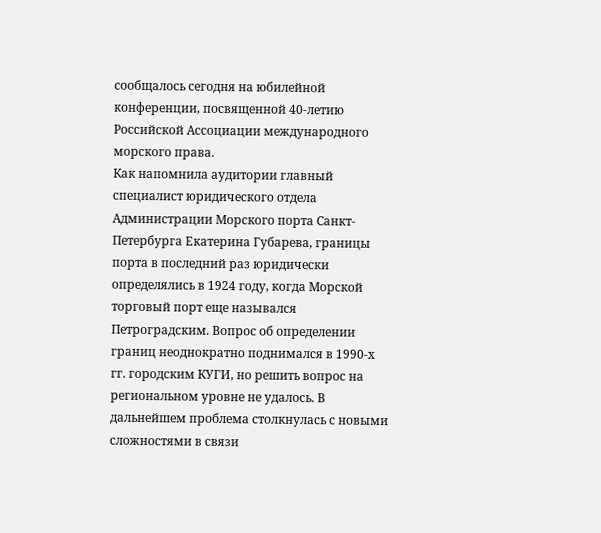сообщалось сегодня на юбилейной конференции, посвященной 40-летию Российской Ассоциации международного морского права.
Как напомнила аудитории главный специалист юридического отдела Администрации Морского порта Санкт-Петербурга Екатерина Губарева, границы порта в последний раз юридически определялись в 1924 году, когда Морской торговый порт еще назывался Петроградским. Вопрос об определении границ неоднократно поднимался в 1990-х гг. городским КУГИ, но решить вопрос на региональном уровне не удалось. В дальнейшем проблема столкнулась с новыми сложностями в связи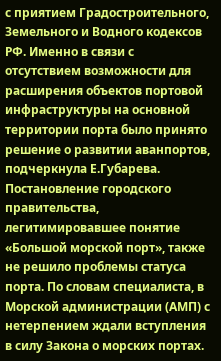с приятием Градостроительного, Земельного и Водного кодексов РФ. Именно в связи с отсутствием возможности для расширения объектов портовой инфраструктуры на основной территории порта было принято решение о развитии аванпортов, подчеркнула Е.Губарева.
Постановление городского правительства, легитимировавшее понятие «Большой морской порт», также не решило проблемы статуса порта. По словам специалиста, в Морской администрации (АМП) с нетерпением ждали вступления в силу Закона о морских портах.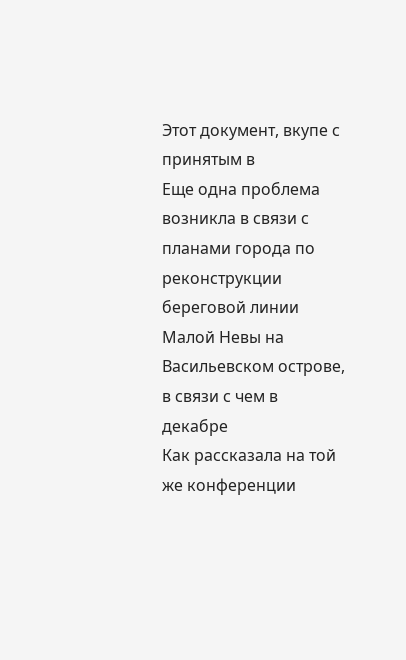Этот документ, вкупе с принятым в
Еще одна проблема возникла в связи с планами города по реконструкции береговой линии Малой Невы на Васильевском острове, в связи с чем в декабре
Как рассказала на той же конференции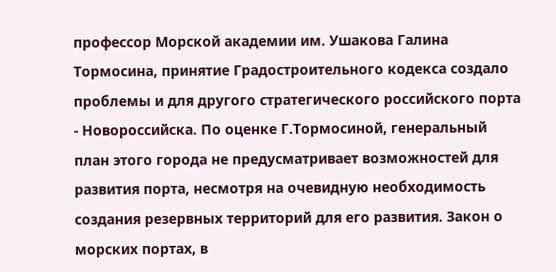профессор Морской академии им. Ушакова Галина Тормосина, принятие Градостроительного кодекса создало проблемы и для другого стратегического российского порта - Новороссийска. По оценке Г.Тормосиной, генеральный план этого города не предусматривает возможностей для развития порта, несмотря на очевидную необходимость создания резервных территорий для его развития. Закон о морских портах, в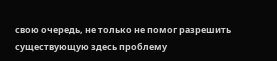свою очередь, не только не помог разрешить существующую здесь проблему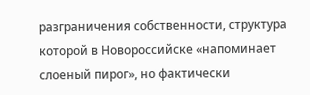разграничения собственности, структура которой в Новороссийске «напоминает слоеный пирог», но фактически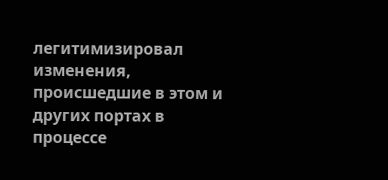легитимизировал изменения, происшедшие в этом и других портах в процессе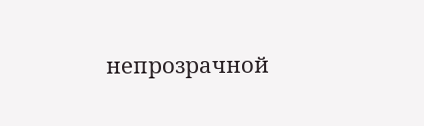непрозрачной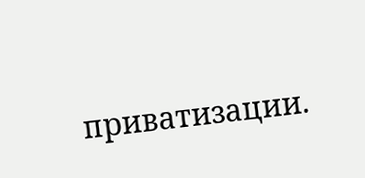приватизации.